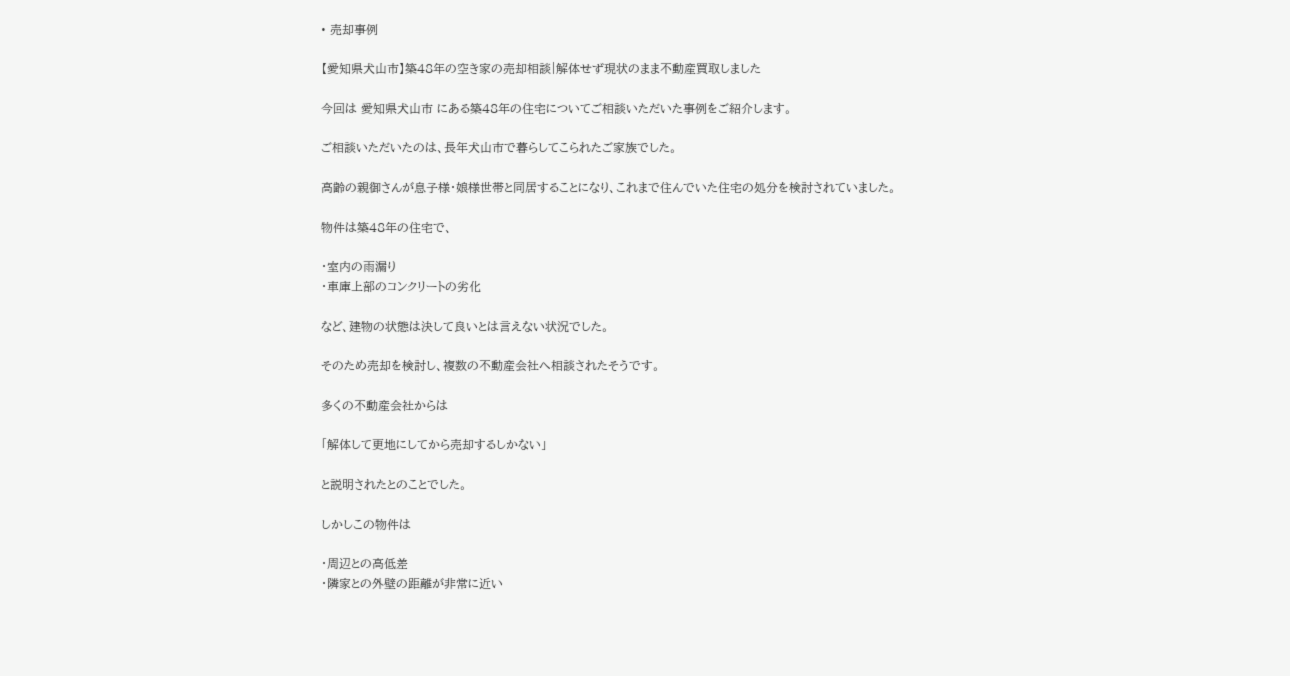• 売却事例

【愛知県犬山市】築48年の空き家の売却相談|解体せず現状のまま不動産買取しました

今回は 愛知県犬山市 にある築48年の住宅についてご相談いただいた事例をご紹介します。

ご相談いただいたのは、長年犬山市で暮らしてこられたご家族でした。

高齢の親御さんが息子様・娘様世帯と同居することになり、これまで住んでいた住宅の処分を検討されていました。

物件は築48年の住宅で、

・室内の雨漏り
・車庫上部のコンクリートの劣化

など、建物の状態は決して良いとは言えない状況でした。

そのため売却を検討し、複数の不動産会社へ相談されたそうです。

多くの不動産会社からは

「解体して更地にしてから売却するしかない」

と説明されたとのことでした。

しかしこの物件は

・周辺との高低差
・隣家との外壁の距離が非常に近い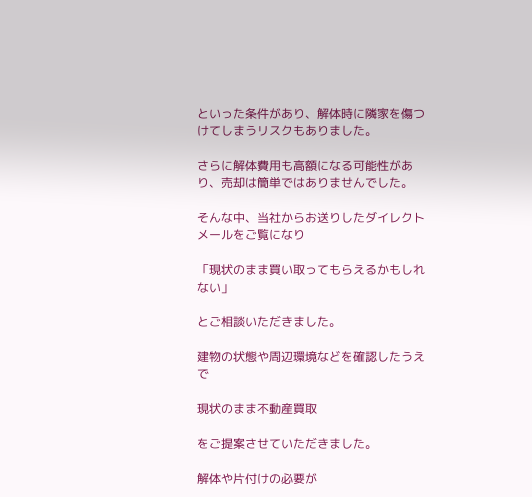といった条件があり、解体時に隣家を傷つけてしまうリスクもありました。

さらに解体費用も高額になる可能性があり、売却は簡単ではありませんでした。

そんな中、当社からお送りしたダイレクトメールをご覧になり

「現状のまま買い取ってもらえるかもしれない」

とご相談いただきました。

建物の状態や周辺環境などを確認したうえで

現状のまま不動産買取

をご提案させていただきました。

解体や片付けの必要が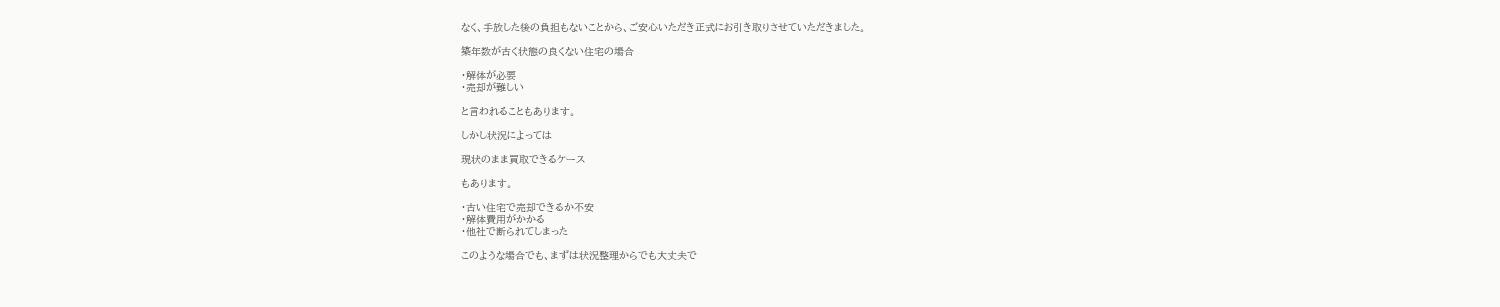なく、手放した後の負担もないことから、ご安心いただき正式にお引き取りさせていただきました。

築年数が古く状態の良くない住宅の場合

・解体が必要
・売却が難しい

と言われることもあります。

しかし状況によっては

現状のまま買取できるケース

もあります。

・古い住宅で売却できるか不安
・解体費用がかかる
・他社で断られてしまった

このような場合でも、まずは状況整理からでも大丈夫で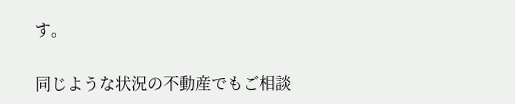す。

同じような状況の不動産でもご相談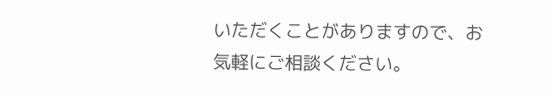いただくことがありますので、お気軽にご相談ください。